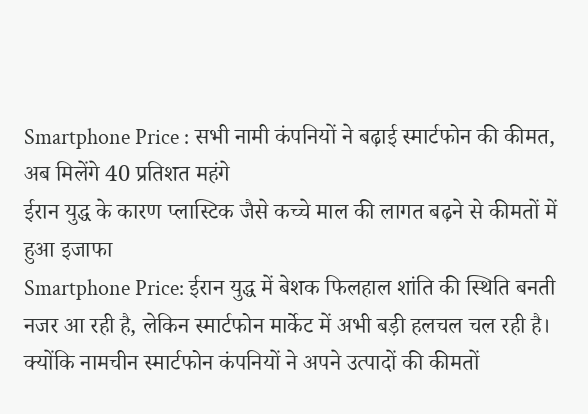Smartphone Price : सभी नामी कंपनियों ने बढ़ाई स्मार्टफोन की कीमत, अब मिलेंगे 40 प्रतिशत महंगे
ईरान युद्ध के कारण प्लास्टिक जैसे कच्चे माल की लागत बढ़ने से कीमतों में हुआ इजाफा
Smartphone Price: ईरान युद्ध में बेशक फिलहाल शांति की स्थिति बनती नजर आ रही है, लेकिन स्मार्टफोन मार्केट में अभी बड़ी हलचल चल रही है। क्योंकि नामचीन स्मार्टफोन कंपनियों ने अपने उत्पादों की कीमतों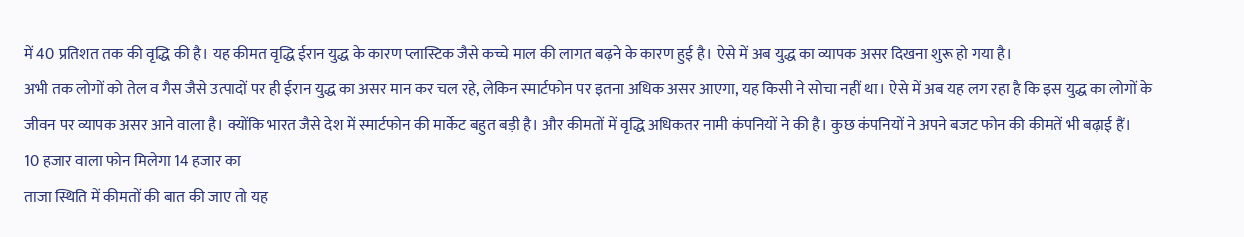में 40 प्रतिशत तक की वृद्धि की है। यह कीमत वृद्धि ईरान युद्ध के कारण प्लास्टिक जैसे कच्चे माल की लागत बढ़ने के कारण हुई है। ऐसे में अब युद्ध का व्यापक असर दिखना शुरू हो गया है।
अभी तक लोगों को तेल व गैस जैसे उत्पादों पर ही ईरान युद्ध का असर मान कर चल रहे, लेकिन स्मार्टफोन पर इतना अधिक असर आएगा, यह किसी ने सोचा नहीं था। ऐसे में अब यह लग रहा है कि इस युद्ध का लोगों के जीवन पर व्यापक असर आने वाला है। क्योंकि भारत जैसे देश में स्मार्टफोन की मार्केट बहुत बड़ी है। और कीमतों में वृद्धि अधिकतर नामी कंपनियों ने की है। कुछ कंपनियों ने अपने बजट फोन की कीमतें भी बढ़ाई हैं।
10 हजार वाला फोन मिलेगा 14 हजार का
ताजा स्थिति में कीमतों की बात की जाए तो यह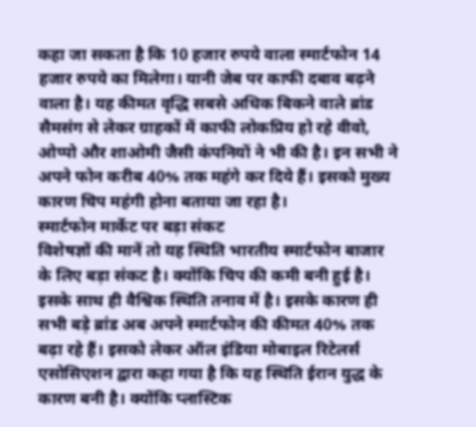कहा जा सकता है कि 10 हजार रुपये वाला स्मार्टफोन 14 हजार रुपये का मिलेगा। यानी जेब पर काफी दबाव बढ़ने वाला है। यह कीमत वृद्धि सबसे अधिक बिकने वाले ब्रांड सैमसंग से लेकर ग्राहकों में काफी लोकप्रिय हो रहे वीवो, ओप्पो और शाओमी जैसी कंपनियों ने भी की है। इन सभी ने अपने फोन करीब 40% तक महंगे कर दिये हैं। इसको मुख्य कारण चिप महंगी होना बताया जा रहा है।
स्मार्टफोन मार्केट पर बड़ा संकट
विशेषज्ञों की मानें तो यह स्थिति भारतीय स्मार्टफोन बाजार के लिए बड़ा संकट है। क्योंकि चिप की कमी बनी हुई है। इसके साथ ही वैश्विक स्थिति तनाव में है। इसके कारण ही सभी बड़े ब्रांड अब अपने स्मार्टफोन की कीमत 40% तक बढ़ा रहे हैं। इसको लेकर ऑल इंडिया मोबाइल रिटेलर्स एसोसिएशन द्वारा कहा गया है कि यह स्थिति ईरान युद्ध के कारण बनी है। क्योंकि प्लास्टिक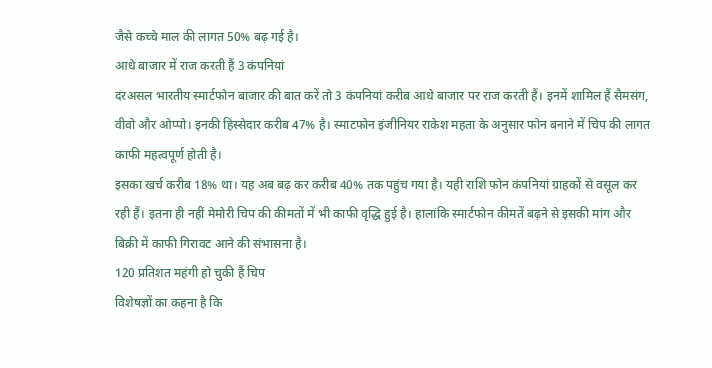जैसे कच्चे माल की लागत 50% बढ़ गई है।
आधे बाजार में राज करती हैं 3 कंपनियां
दरअसल भारतीय स्मार्टफोन बाजार की बात करें तो 3 कंपनियां करीब आधे बाजार पर राज करती हैं। इनमें शामिल हैं सैमसंग, वीवो और ओप्पो। इनकी हिस्सेदार करीब 47% है। स्माटफोन इंजीनियर राकेश महता के अनुसार फोन बनाने में चिप की लागत काफी महत्वपूर्ण होती है।
इसका खर्च करीब 18% था। यह अब बढ़ कर करीब 40% तक पहुंच गया है। यही राशि फोन कंपनियां ग्राहकों से वसूल कर रही हैं। इतना ही नहीं मेमोरी चिप की कीमतों में भी काफी वृद्धि हुई है। हालांकि स्मार्टफोन कीमतें बढ़ने से इसकी मांग और बिक्री में काफी गिरावट आने की संभासना है।
120 प्रतिशत महंगी हो चुकी हैं चिप
विशेषज्ञों का कहना है कि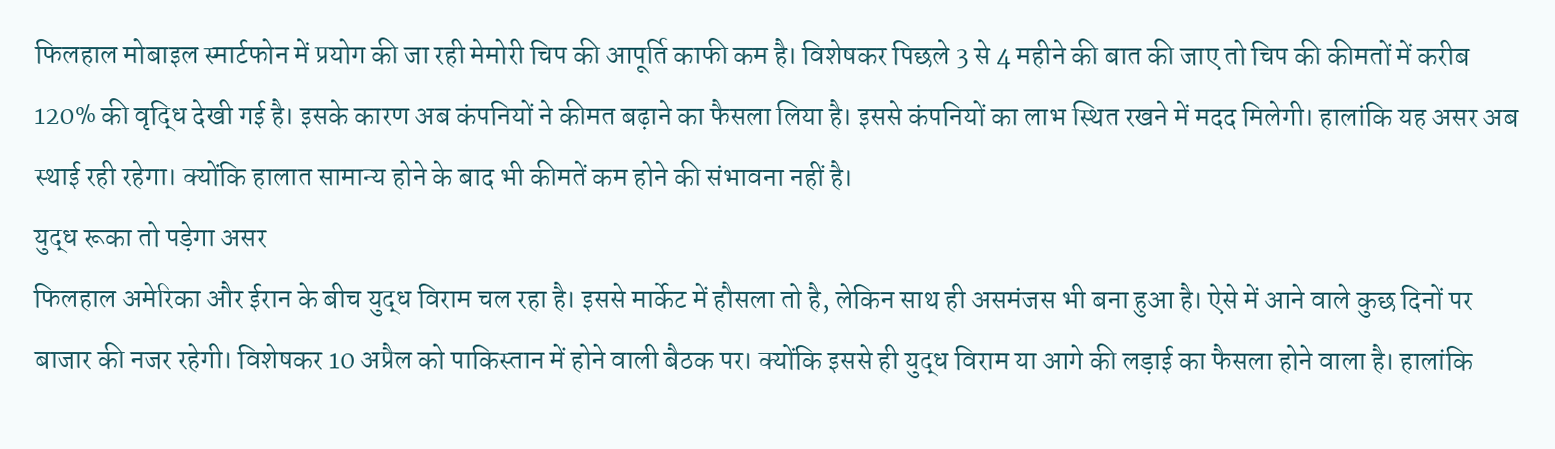फिलहाल मोबाइल स्मार्टफोन में प्रयोग की जा रही मेमोरी चिप की आपूर्ति काफी कम है। विशेषकर पिछले 3 से 4 महीने की बात की जाए तो चिप की कीमतों में करीब 120% की वृद्धि देखी गई है। इसके कारण अब कंपनियों ने कीमत बढ़ाने का फैसला लिया है। इससे कंपनियों का लाभ स्थित रखने में मदद मिलेगी। हालांकि यह असर अब स्थाई रही रहेगा। क्योंकि हालात सामान्य होने के बाद भी कीमतें कम होने की संभावना नहीं है।
युद्ध रूका तो पड़ेगा असर
फिलहाल अमेरिका और ईरान के बीच युद्ध विराम चल रहा है। इससे मार्केट में हौसला तो है, लेकिन साथ ही असमंजस भी बना हुआ है। ऐसे में आने वाले कुछ दिनों पर बाजार की नजर रहेगी। विशेषकर 10 अप्रैल को पाकिस्तान में होने वाली बैठक पर। क्योंकि इससे ही युद्ध विराम या आगे की लड़ाई का फैसला होने वाला है। हालांकि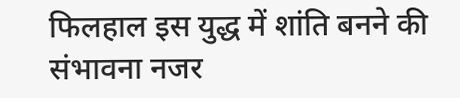फिलहाल इस युद्ध में शांति बनने की संभावना नजर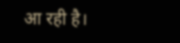आ रही है।